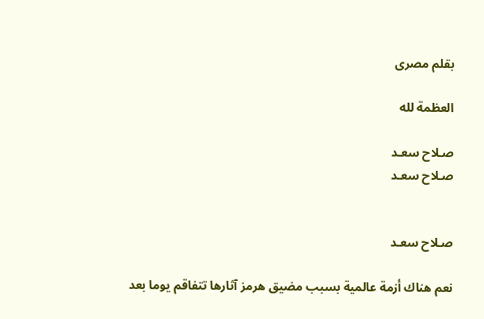بقلم مصرى

العظمة لله

صـلاح سعـد
صـلاح سعـد


صـلاح سعـد

نعم هناك أزمة عالمية بسبب مضيق هرمز آثارها تتفاقم يوما بعد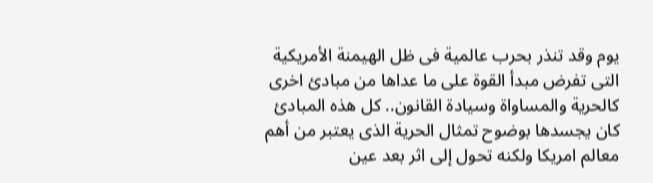يوم وقد تنذر بحرب عالمية فى ظل الهيمنة الأمريكية التى تفرض مبدأ القوة على ما عداها من مبادئ اخرى كالحرية والمساواة وسيادة القانون.. كل هذه المبادئ كان يجسدها بوضوح تمثال الحرية الذى يعتبر من أهم معالم امريكا ولكنه تحول إلى اثر بعد عين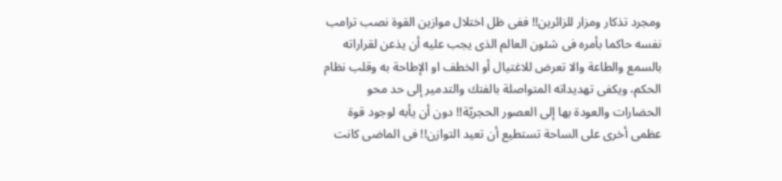ومجرد تذكار ومزار للزائرين!! ففى ظل اختلال موازين القوة نصب ترامب نفسه حاكما بأمره فى شئون العالم الذى يجب عليه أن يذعن لقراراته بالسمع والطاعة والا تعرض للاغتيال أو الخطف او الإطاحة به وقلب نظام الحكم، ويكفى تهديداته المتواصلة بالفتك والتدمير إلى حد محو الحضارات والعودة بها إلى العصور الحجريّة!! دون أن يأبه لوجود قوة عظمى أخرى على الساحة تستطيع أن تعيد التوازن!! فى الماضى كانت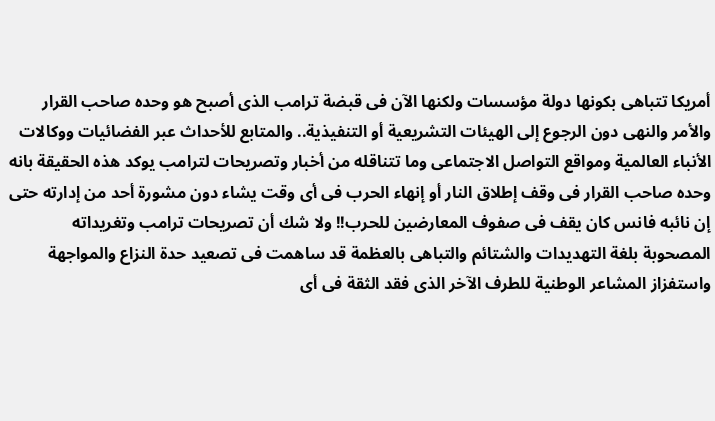أمريكا تتباهى بكونها دولة مؤسسات ولكنها الآن فى قبضة ترامب الذى أصبح هو وحده صاحب القرار والأمر والنهى دون الرجوع إلى الهيئات التشريعية أو التنفيذية.. والمتابع للأحداث عبر الفضائيات ووكالات الأنباء العالمية ومواقع التواصل الاجتماعى وما تتناقله من أخبار وتصريحات لترامب يوكد هذه الحقيقة بانه وحده صاحب القرار فى وقف إطلاق النار أو إنهاء الحرب فى أى وقت يشاء دون مشورة أحد من إدارته حتى إن نائبه فانس كان يقف فى صفوف المعارضين للحرب!! ولا شك أن تصريحات ترامب وتغريداته المصحوبة بلغة التهديدات والشتائم والتباهى بالعظمة قد ساهمت فى تصعيد حدة النزاع والمواجهة واستفزاز المشاعر الوطنية للطرف الآخر الذى فقد الثقة فى أى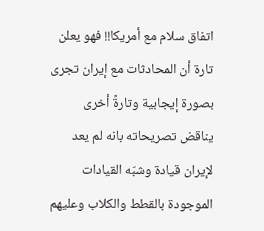اتفاق سلام مع أمريكا!! فهو يعلن تارة أن المحادثات مع إيران تجرى بصورة إيجابية وتارةً أخرى يناقض تصريحاته بانه لم يعد لإيران قيادة وشبّه القيادات الموجودة بالقطط والكلاب وعليهم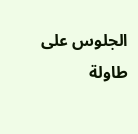الجلوس على طاولة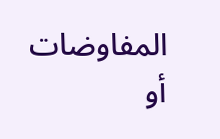المفاوضات أو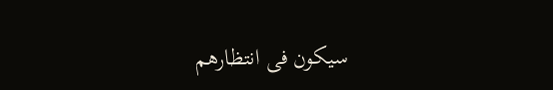سيكون فى انتظارهم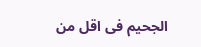الجحيم فى اقل من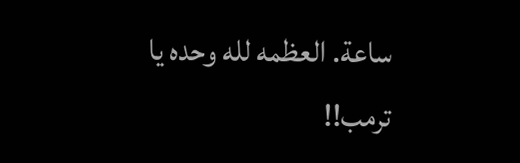ساعة. العظمه لله وحده يا ترمب!!